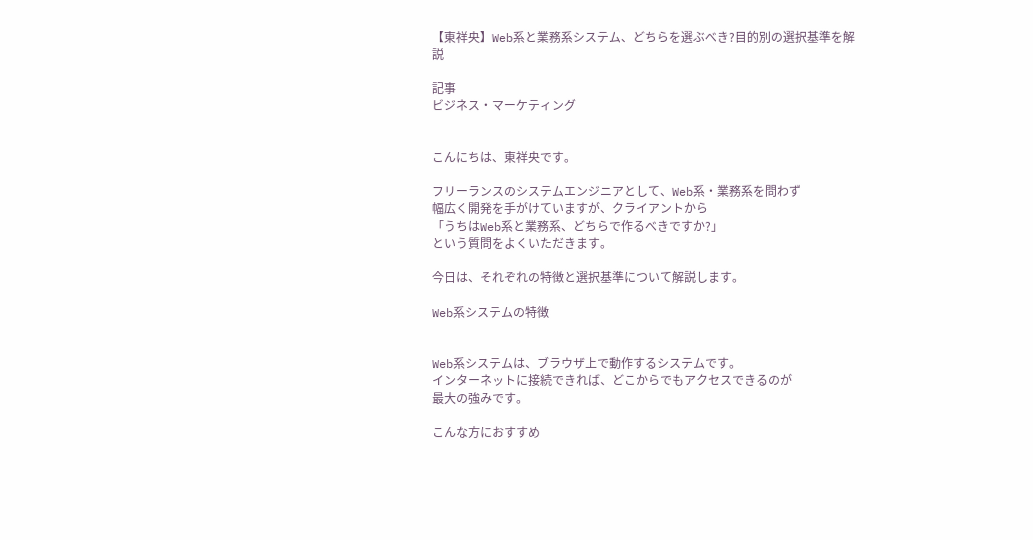【東祥央】Web系と業務系システム、どちらを選ぶべき?目的別の選択基準を解説

記事
ビジネス・マーケティング


こんにちは、東祥央です。

フリーランスのシステムエンジニアとして、Web系・業務系を問わず
幅広く開発を手がけていますが、クライアントから
「うちはWeb系と業務系、どちらで作るべきですか?」
という質問をよくいただきます。

今日は、それぞれの特徴と選択基準について解説します。

Web系システムの特徴


Web系システムは、ブラウザ上で動作するシステムです。
インターネットに接続できれば、どこからでもアクセスできるのが
最大の強みです。

こんな方におすすめ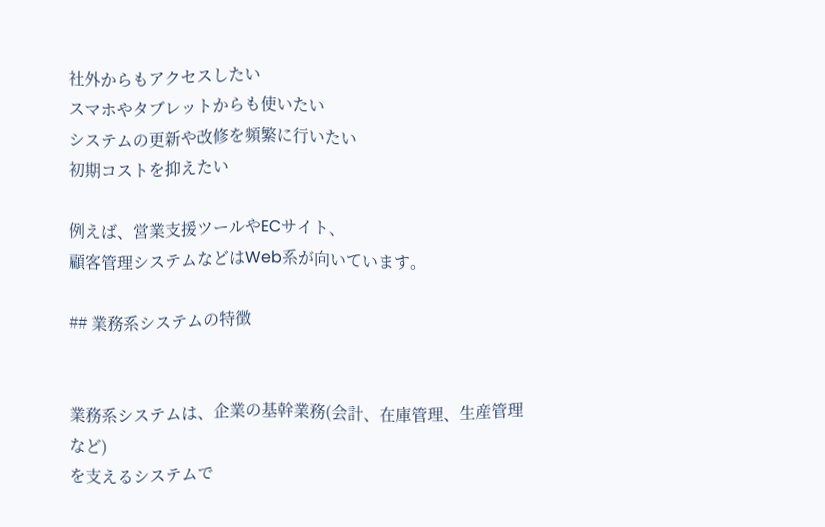社外からもアクセスしたい
スマホやタブレットからも使いたい
システムの更新や改修を頻繁に行いたい
初期コストを抑えたい

例えば、営業支援ツールやECサイト、
顧客管理システムなどはWeb系が向いています。

## 業務系システムの特徴


業務系システムは、企業の基幹業務(会計、在庫管理、生産管理など)
を支えるシステムで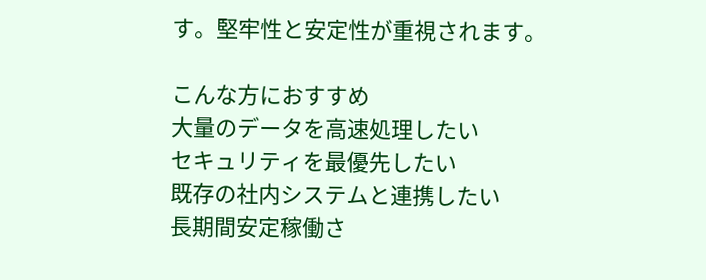す。堅牢性と安定性が重視されます。

こんな方におすすめ
大量のデータを高速処理したい
セキュリティを最優先したい
既存の社内システムと連携したい
長期間安定稼働さ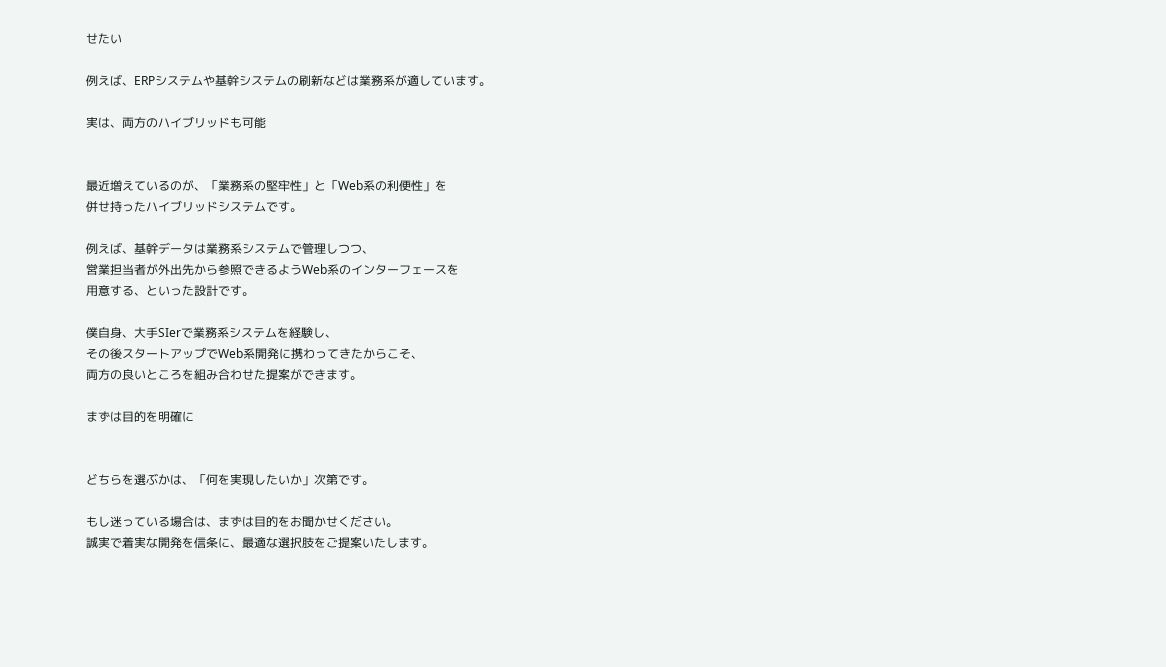せたい

例えば、ERPシステムや基幹システムの刷新などは業務系が適しています。

実は、両方のハイブリッドも可能


最近増えているのが、「業務系の堅牢性」と「Web系の利便性」を
併せ持ったハイブリッドシステムです。

例えば、基幹データは業務系システムで管理しつつ、
営業担当者が外出先から参照できるようWeb系のインターフェースを
用意する、といった設計です。

僕自身、大手SIerで業務系システムを経験し、
その後スタートアップでWeb系開発に携わってきたからこそ、
両方の良いところを組み合わせた提案ができます。

まずは目的を明確に


どちらを選ぶかは、「何を実現したいか」次第です。

もし迷っている場合は、まずは目的をお聞かせください。
誠実で着実な開発を信条に、最適な選択肢をご提案いたします。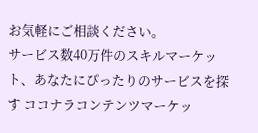お気軽にご相談ください。
サービス数40万件のスキルマーケット、あなたにぴったりのサービスを探す ココナラコンテンツマーケッ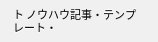ト ノウハウ記事・テンプレート・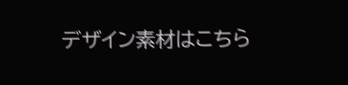デザイン素材はこちら